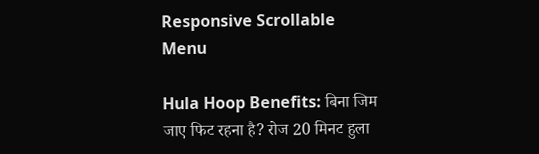Responsive Scrollable Menu

Hula Hoop Benefits: बिना जिम जाए फिट रहना है? रोज 20 मिनट हुला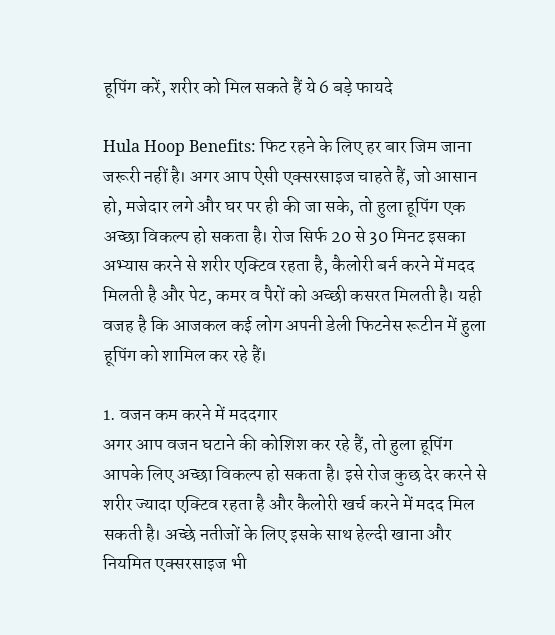हूपिंग करें, शरीर को मिल सकते हैं ये 6 बड़े फायदे

Hula Hoop Benefits: फिट रहने के लिए हर बार जिम जाना जरूरी नहीं है। अगर आप ऐसी एक्सरसाइज चाहते हैं, जो आसान हो, मजेदार लगे और घर पर ही की जा सके, तो हुला हूपिंग एक अच्छा विकल्प हो सकता है। रोज सिर्फ 20 से 30 मिनट इसका अभ्यास करने से शरीर एक्टिव रहता है, कैलोरी बर्न करने में मदद मिलती है और पेट, कमर व पैरों को अच्छी कसरत मिलती है। यही वजह है कि आजकल कई लोग अपनी डेली फिटनेस रूटीन में हुला हूपिंग को शामिल कर रहे हैं।

1. वजन कम करने में मददगार
अगर आप वजन घटाने की कोशिश कर रहे हैं, तो हुला हूपिंग आपके लिए अच्छा विकल्प हो सकता है। इसे रोज कुछ देर करने से शरीर ज्यादा एक्टिव रहता है और कैलोरी खर्च करने में मदद मिल सकती है। अच्छे नतीजों के लिए इसके साथ हेल्दी खाना और नियमित एक्सरसाइज भी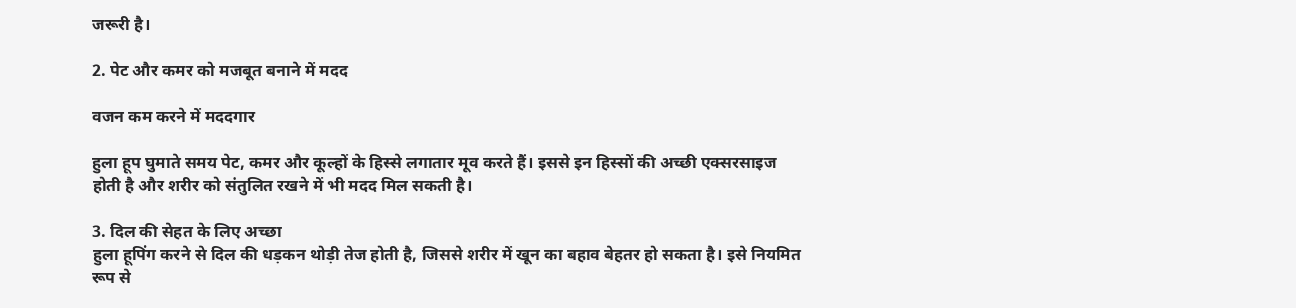जरूरी है।

2. पेट और कमर को मजबूत बनाने में मदद

वजन कम करने में मददगार

हुला हूप घुमाते समय पेट, कमर और कूल्हों के हिस्से लगातार मूव करते हैं। इससे इन हिस्सों की अच्छी एक्सरसाइज होती है और शरीर को संतुलित रखने में भी मदद मिल सकती है।

3. दिल की सेहत के लिए अच्छा
हुला हूपिंग करने से दिल की धड़कन थोड़ी तेज होती है, जिससे शरीर में खून का बहाव बेहतर हो सकता है। इसे नियमित रूप से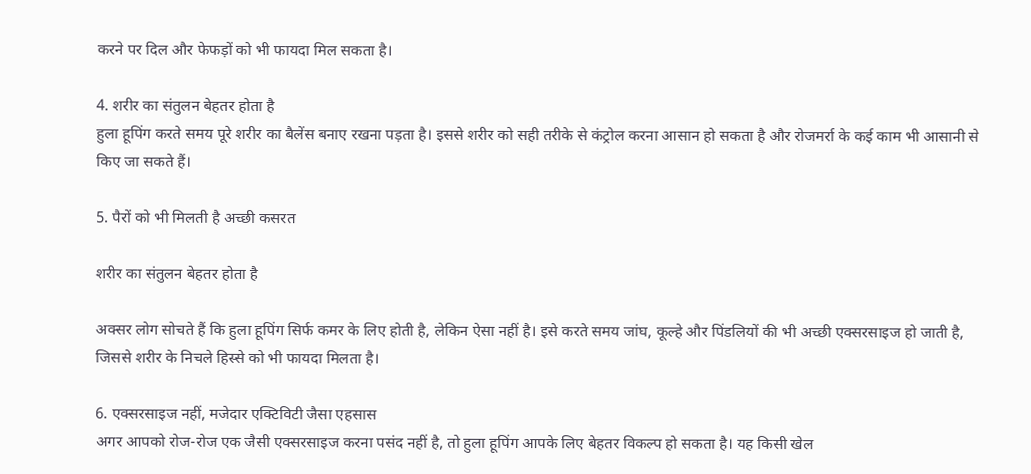करने पर दिल और फेफड़ों को भी फायदा मिल सकता है।

4. शरीर का संतुलन बेहतर होता है
हुला हूपिंग करते समय पूरे शरीर का बैलेंस बनाए रखना पड़ता है। इससे शरीर को सही तरीके से कंट्रोल करना आसान हो सकता है और रोजमर्रा के कई काम भी आसानी से किए जा सकते हैं।

5. पैरों को भी मिलती है अच्छी कसरत

शरीर का संतुलन बेहतर होता है

अक्सर लोग सोचते हैं कि हुला हूपिंग सिर्फ कमर के लिए होती है, लेकिन ऐसा नहीं है। इसे करते समय जांघ, कूल्हे और पिंडलियों की भी अच्छी एक्सरसाइज हो जाती है, जिससे शरीर के निचले हिस्से को भी फायदा मिलता है।

6. एक्सरसाइज नहीं, मजेदार एक्टिविटी जैसा एहसास
अगर आपको रोज-रोज एक जैसी एक्सरसाइज करना पसंद नहीं है, तो हुला हूपिंग आपके लिए बेहतर विकल्प हो सकता है। यह किसी खेल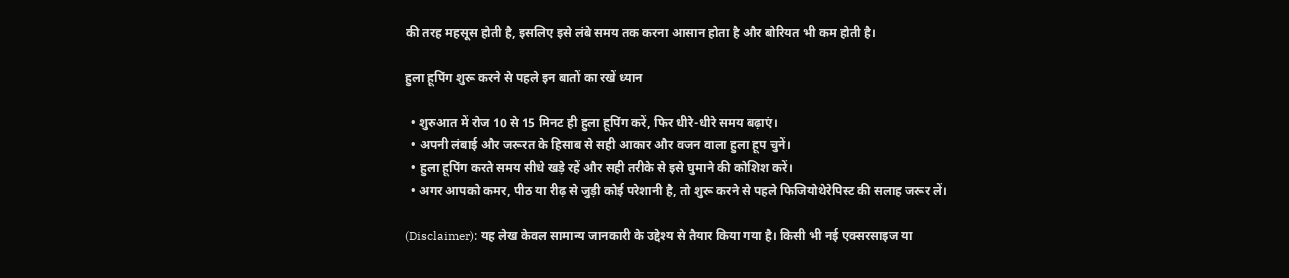की तरह महसूस होती है, इसलिए इसे लंबे समय तक करना आसान होता है और बोरियत भी कम होती है।

हुला हूपिंग शुरू करने से पहले इन बातों का रखें ध्यान

  • शुरुआत में रोज 10 से 15 मिनट ही हुला हूपिंग करें, फिर धीरे-धीरे समय बढ़ाएं।
  • अपनी लंबाई और जरूरत के हिसाब से सही आकार और वजन वाला हुला हूप चुनें।
  • हुला हूपिंग करते समय सीधे खड़े रहें और सही तरीके से इसे घुमाने की कोशिश करें।
  • अगर आपको कमर, पीठ या रीढ़ से जुड़ी कोई परेशानी है, तो शुरू करने से पहले फिजियोथेरेपिस्ट की सलाह जरूर लें।

(Disclaimer): यह लेख केवल सामान्य जानकारी के उद्देश्य से तैयार किया गया है। किसी भी नई एक्सरसाइज या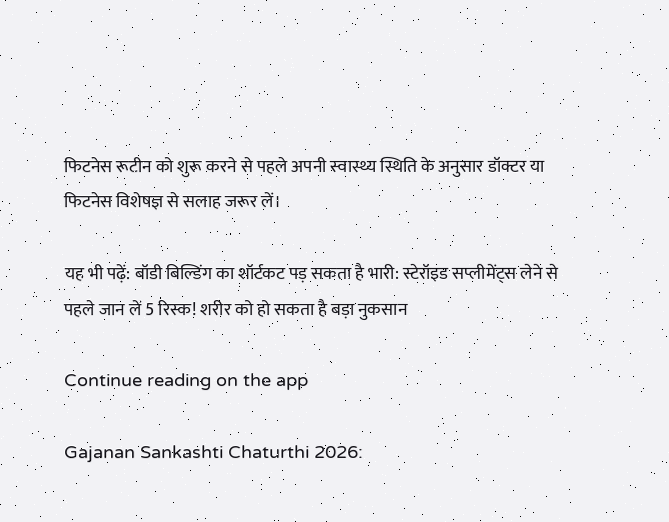फिटनेस रूटीन को शुरू करने से पहले अपनी स्वास्थ्य स्थिति के अनुसार डॉक्टर या फिटनेस विशेषज्ञ से सलाह जरूर लें।

यह भी पढ़ें: बॉडी बिल्डिंग का शॉर्टकट पड़ सकता है भारी: स्टेरॉइड सप्लीमेंट्स लेने से पहले जान लें 5 रिस्क! शरीर को हो सकता है बड़ा नुकसान

Continue reading on the app

Gajanan Sankashti Chaturthi 2026: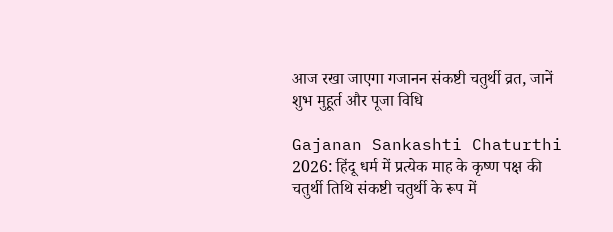आज रखा जाएगा गजानन संकष्टी चतुर्थी व्रत, जानें शुभ मुहूर्त और पूजा विधि

Gajanan Sankashti Chaturthi 2026: हिंदू धर्म में प्रत्येक माह के कृष्ण पक्ष की चतुर्थी तिथि संकष्टी चतुर्थी के रूप में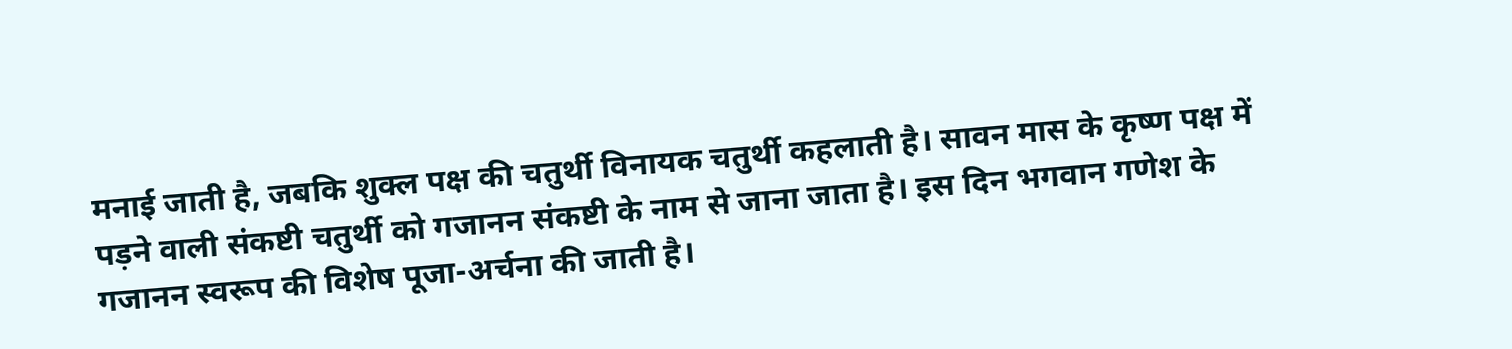मनाई जाती है, जबकि शुक्ल पक्ष की चतुर्थी विनायक चतुर्थी कहलाती है। सावन मास के कृष्ण पक्ष में पड़ने वाली संकष्टी चतुर्थी को गजानन संकष्टी के नाम से जाना जाता है। इस दिन भगवान गणेश के गजानन स्वरूप की विशेष पूजा-अर्चना की जाती है।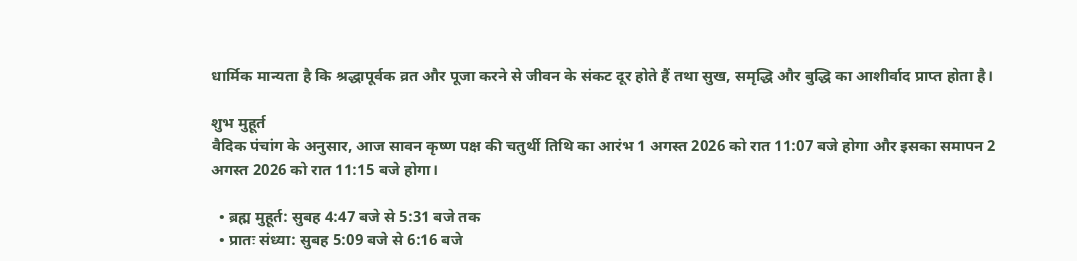धार्मिक मान्यता है कि श्रद्धापूर्वक व्रत और पूजा करने से जीवन के संकट दूर होते हैं तथा सुख, समृद्धि और बुद्धि का आशीर्वाद प्राप्त होता है।

शुभ मुहूर्त
वैदिक पंचांग के अनुसार, आज सावन कृष्ण पक्ष की चतुर्थी तिथि का आरंभ 1 अगस्त 2026 को रात 11:07 बजे होगा और इसका समापन 2 अगस्त 2026 को रात 11:15 बजे होगा।

  • ब्रह्म मुहूर्त: सुबह 4:47 बजे से 5:31 बजे तक
  • प्रातः संध्या: सुबह 5:09 बजे से 6:16 बजे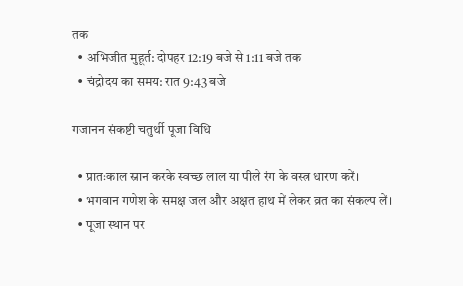तक
  • अभिजीत मुहूर्त: दोपहर 12:19 बजे से 1:11 बजे तक
  • चंद्रोदय का समय: रात 9:43 बजे

गजानन संकष्टी चतुर्थी पूजा विधि

  • प्रातःकाल स्नान करके स्वच्छ लाल या पीले रंग के वस्त्र धारण करें।
  • भगवान गणेश के समक्ष जल और अक्षत हाथ में लेकर व्रत का संकल्प लें।
  • पूजा स्थान पर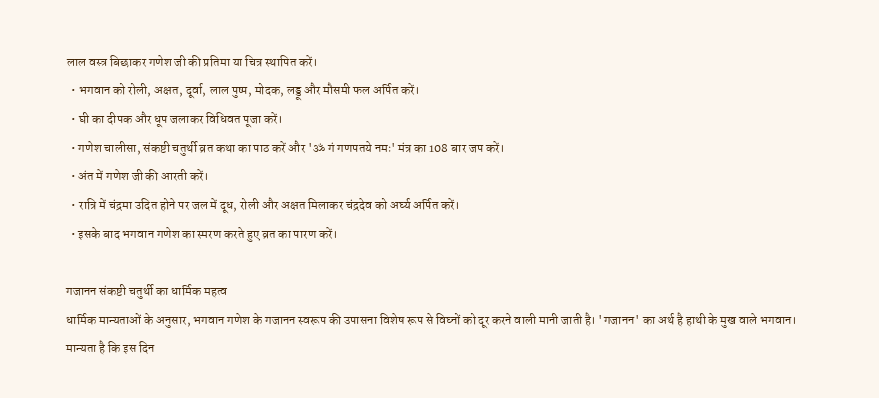लाल वस्त्र बिछाकर गणेश जी की प्रतिमा या चित्र स्थापित करें।
  • भगवान को रोली, अक्षत, दूर्वा, लाल पुष्प, मोदक, लड्डू और मौसमी फल अर्पित करें।
  • घी का दीपक और धूप जलाकर विधिवत पूजा करें।
  • गणेश चालीसा, संकष्टी चतुर्थी व्रत कथा का पाठ करें और 'ॐ गं गणपतये नमः' मंत्र का 108 बार जप करें।
  • अंत में गणेश जी की आरती करें।
  • रात्रि में चंद्रमा उदित होने पर जल में दूध, रोली और अक्षत मिलाकर चंद्रदेव को अर्घ्य अर्पित करें।
  • इसके बाद भगवान गणेश का स्मरण करते हुए व्रत का पारण करें।

गजानन संकष्टी चतुर्थी का धार्मिक महत्व
धार्मिक मान्यताओं के अनुसार, भगवान गणेश के गजानन स्वरूप की उपासना विशेष रूप से विघ्नों को दूर करने वाली मानी जाती है। 'गजानन' का अर्थ है हाथी के मुख वाले भगवान। मान्यता है कि इस दिन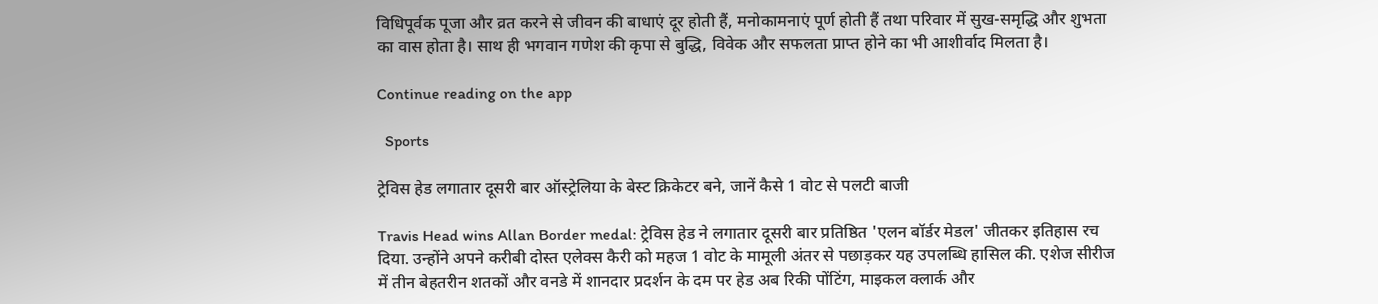विधिपूर्वक पूजा और व्रत करने से जीवन की बाधाएं दूर होती हैं, मनोकामनाएं पूर्ण होती हैं तथा परिवार में सुख-समृद्धि और शुभता का वास होता है। साथ ही भगवान गणेश की कृपा से बुद्धि, विवेक और सफलता प्राप्त होने का भी आशीर्वाद मिलता है।

Continue reading on the app

  Sports

ट्रेविस हेड लगातार दूसरी बार ऑस्ट्रेलिया के बेस्ट क्रिकेटर बने, जानें कैसे 1 वोट से पलटी बाजी

Travis Head wins Allan Border medal: ट्रेविस हेड ने लगातार दूसरी बार प्रतिष्ठित 'एलन बॉर्डर मेडल' जीतकर इतिहास रच दिया. उन्होंने अपने करीबी दोस्त एलेक्स कैरी को महज 1 वोट के मामूली अंतर से पछाड़कर यह उपलब्धि हासिल की. एशेज सीरीज में तीन बेहतरीन शतकों और वनडे में शानदार प्रदर्शन के दम पर हेड अब रिकी पोंटिंग, माइकल क्लार्क और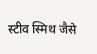स्टीव स्मिथ जैसे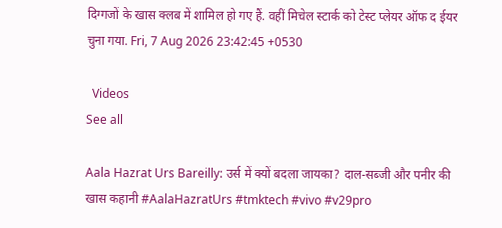दिग्गजों के खास क्लब में शामिल हो गए हैं. वहीं मिचेल स्टार्क को टेस्ट प्लेयर ऑफ द ईयर चुना गया. Fri, 7 Aug 2026 23:42:45 +0530

  Videos
See all

Aala Hazrat Urs Bareilly: उर्स में क्यों बदला जायका? दाल-सब्जी और पनीर की खास कहानी #AalaHazratUrs #tmktech #vivo #v29pro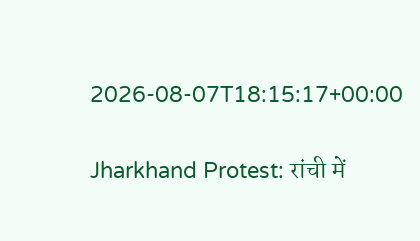2026-08-07T18:15:17+00:00

Jharkhand Protest: रांची में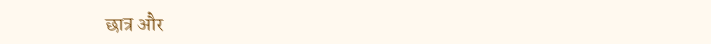छात्र और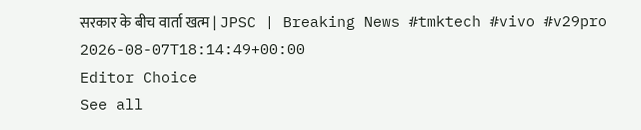सरकार के बीच वार्ता खत्म | JPSC | Breaking News #tmktech #vivo #v29pro
2026-08-07T18:14:49+00:00
Editor Choice
See all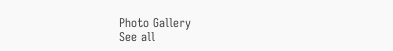Photo Gallery
See all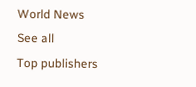World News
See all
Top publishers